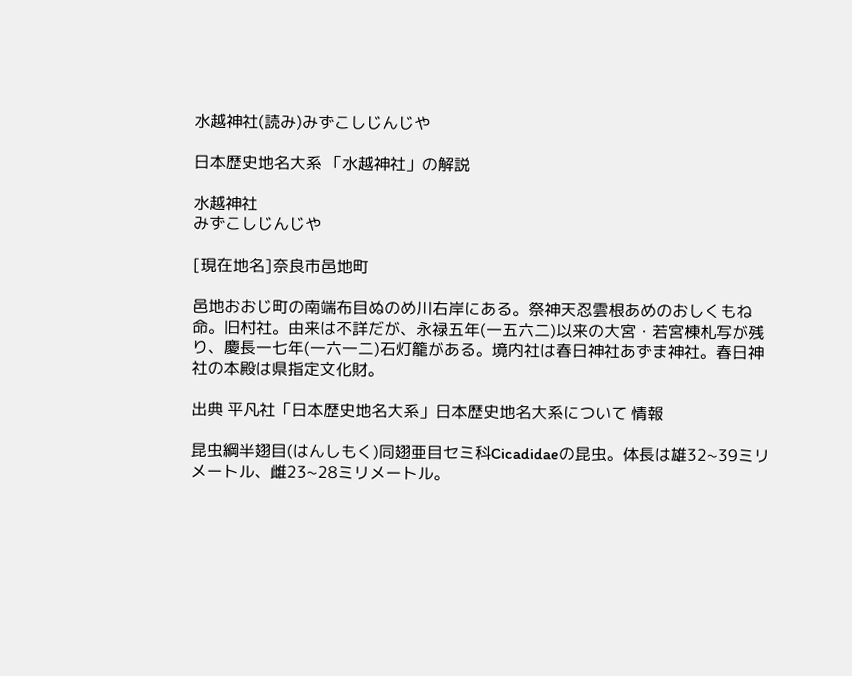水越神社(読み)みずこしじんじや

日本歴史地名大系 「水越神社」の解説

水越神社
みずこしじんじや

[現在地名]奈良市邑地町

邑地おおじ町の南端布目ぬのめ川右岸にある。祭神天忍雲根あめのおしくもね命。旧村社。由来は不詳だが、永禄五年(一五六二)以来の大宮・若宮棟札写が残り、慶長一七年(一六一二)石灯籠がある。境内社は春日神社あずま神社。春日神社の本殿は県指定文化財。

出典 平凡社「日本歴史地名大系」日本歴史地名大系について 情報

昆虫綱半翅目(はんしもく)同翅亜目セミ科Cicadidaeの昆虫。体長は雄32~39ミリメートル、雌23~28ミリメートル。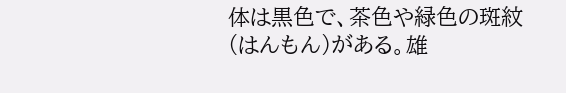体は黒色で、茶色や緑色の斑紋(はんもん)がある。雄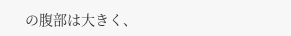の腹部は大きく、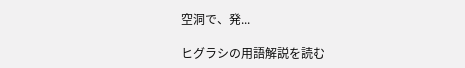空洞で、発...

ヒグラシの用語解説を読む